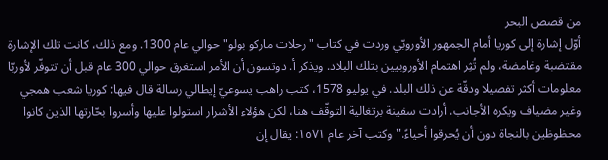من قصص البحر
أوّل إشارة إلى كوريا أمام الجمهور الأوروبّي وردت في كتاب "رحلات ماركو بولو" حوالي عام 1300. ومع ذلك، كانت تلك الإشارة مقتضبة وغامضة، ولم تُثِر اهتمام الأوروبيين بتلك البلاد. ويذكر أ. دوتسون أن الأمر استغرق حوالي 300 عام قبل أن تتوفّر لأوربّا معلومات أكثر تفصيلا ودقّة عن ذلك البلد. في يوليو 1578، كتب راهب يسوعيّ إيطالي رسالة قال فيها: كوريا شعب همجي وغير مضياف ويكره الأجانب. أرادت سفينة برتغالية التوقّف هنا، لكن هؤلاء الأشرار استولوا عليها وأسروا بحّارتها الذين كانوا محظوظين بالنجاة دون أن يُحرقوا أحياءً." وكتب آخر عام ١٥٧١: يقال إن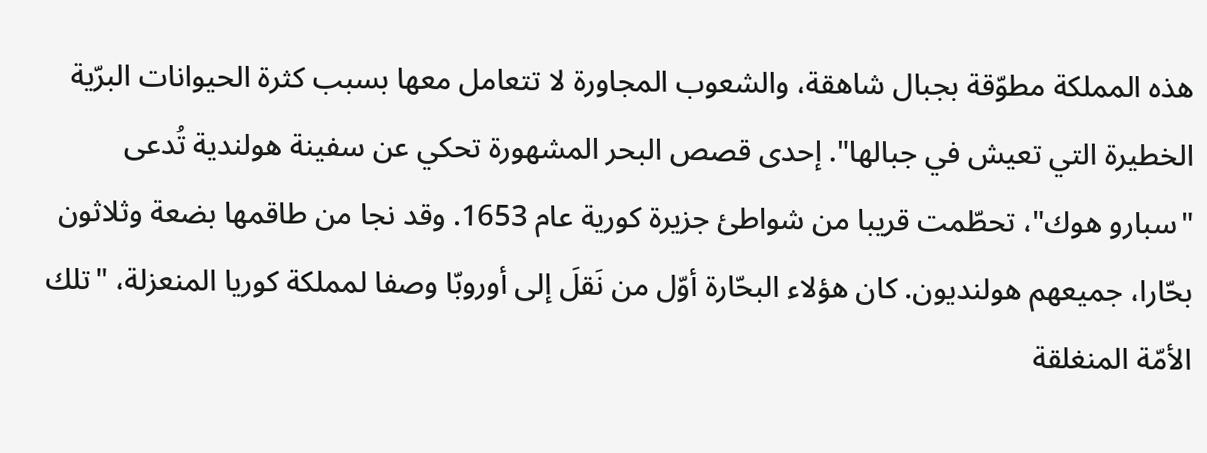هذه المملكة مطوّقة بجبال شاهقة، والشعوب المجاورة لا تتعامل معها بسبب كثرة الحيوانات البرّية الخطيرة التي تعيش في جبالها". إحدى قصص البحر المشهورة تحكي عن سفينة هولندية تُدعى "سبارو هوك"، تحطّمت قريبا من شواطئ جزيرة كورية عام 1653. وقد نجا من طاقمها بضعة وثلاثون بحّارا، جميعهم هولنديون. كان هؤلاء البحّارة أوّل من نَقلَ إلى أوروبّا وصفا لمملكة كوريا المنعزلة، "تلك الأمّة المنغلقة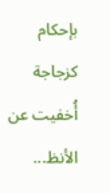بإحكام كزجاجة أُخفيت عن الأنظ...